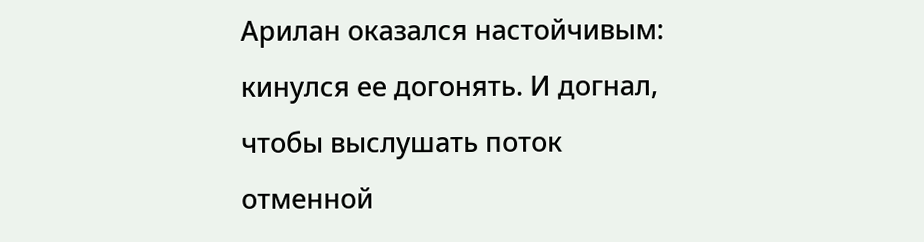Арилан оказался настойчивым: кинулся ее догонять. И догнал, чтобы выслушать поток отменной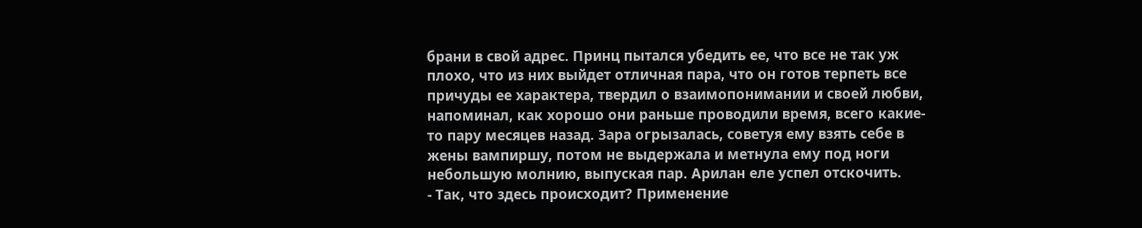брани в свой адрес. Принц пытался убедить ее, что все не так уж плохо, что из них выйдет отличная пара, что он готов терпеть все причуды ее характера, твердил о взаимопонимании и своей любви, напоминал, как хорошо они раньше проводили время, всего какие-то пару месяцев назад. Зара огрызалась, советуя ему взять себе в жены вампиршу, потом не выдержала и метнула ему под ноги небольшую молнию, выпуская пар. Арилан еле успел отскочить.
- Так, что здесь происходит? Применение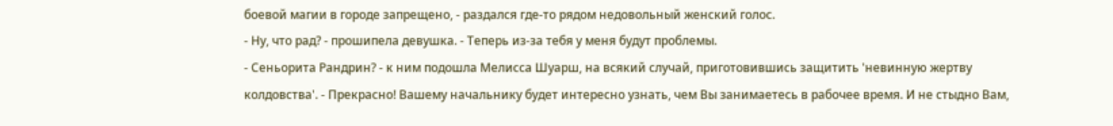боевой магии в городе запрещено, - раздался где-то рядом недовольный женский голос.
- Ну, что рад? - прошипела девушка. - Теперь из-за тебя у меня будут проблемы.
- Сеньорита Рандрин? - к ним подошла Мелисса Шуарш, на всякий случай, приготовившись защитить 'невинную жертву колдовства'. - Прекрасно! Вашему начальнику будет интересно узнать, чем Вы занимаетесь в рабочее время. И не стыдно Вам,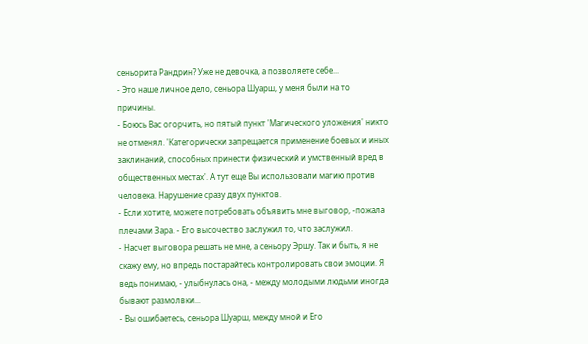сеньорита Рандрин? Уже не девочка, а позволяете себе...
- Это наше личное дело, сеньора Шуарш, у меня были на то причины.
- Боюсь Вас огорчить, но пятый пункт 'Магического уложения' никто не отменял. 'Категорически запрещается применение боевых и иных заклинаний, способных принести физический и умственный вред в общественных местах'. А тут еще Вы использовали магию против человека. Нарушение сразу двух пунктов.
- Если хотите, можете потребовать объявить мне выговор, -пожала плечами Зара. - Его высочество заслужил то, что заслужил.
- Насчет выговора решать не мне, а сеньору Эршу. Так и быть, я не скажу ему, но впредь постарайтесь контролировать свои эмоции. Я ведь понимаю, - улыбнулась она, - между молодыми людьми иногда бывают размолвки...
- Вы ошибаетесь, сеньора Шуарш, между мной и Его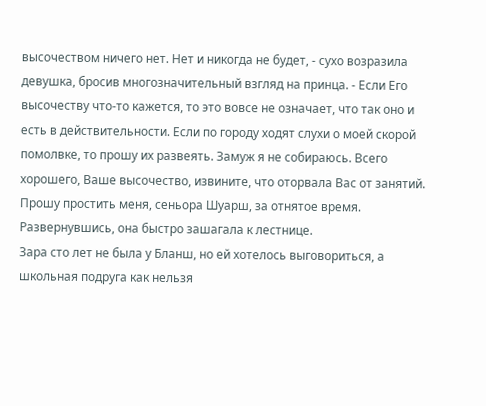высочеством ничего нет. Нет и никогда не будет, - сухо возразила девушка, бросив многозначительный взгляд на принца. - Если Его высочеству что-то кажется, то это вовсе не означает, что так оно и есть в действительности. Если по городу ходят слухи о моей скорой помолвке, то прошу их развеять. Замуж я не собираюсь. Всего хорошего, Ваше высочество, извините, что оторвала Вас от занятий. Прошу простить меня, сеньора Шуарш, за отнятое время.
Развернувшись, она быстро зашагала к лестнице.
Зара сто лет не была у Бланш, но ей хотелось выговориться, а школьная подруга как нельзя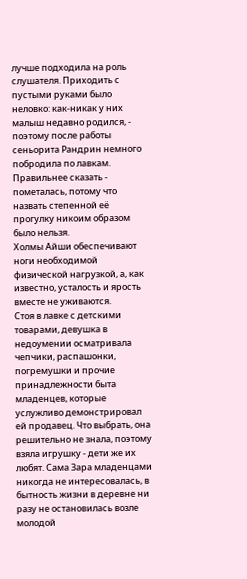лучше подходила на роль слушателя. Приходить с пустыми руками было неловко: как-никак у них малыш недавно родился, - поэтому после работы сеньорита Рандрин немного побродила по лавкам. Правильнее сказать - пометалась, потому что назвать степенной её прогулку никоим образом было нельзя.
Холмы Айши обеспечивают ноги необходимой физической нагрузкой, а, как известно, усталость и ярость вместе не уживаются.
Стоя в лавке с детскими товарами, девушка в недоумении осматривала чепчики, распашонки, погремушки и прочие принадлежности быта младенцев, которые услужливо демонстрировал ей продавец. Что выбрать, она решительно не знала, поэтому взяла игрушку - дети же их любят. Сама Зара младенцами никогда не интересовалась, в бытность жизни в деревне ни разу не остановилась возле молодой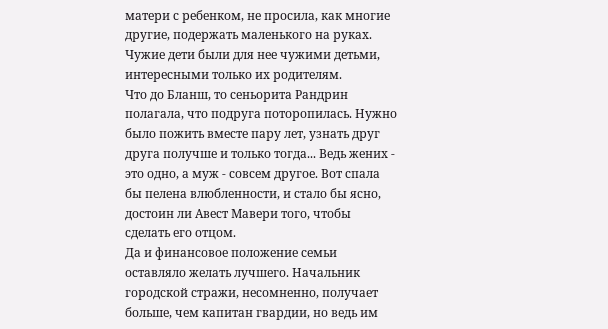матери с ребенком, не просила, как многие другие, подержать маленького на руках. Чужие дети были для нее чужими детьми, интересными только их родителям.
Что до Бланш, то сеньорита Рандрин полагала, что подруга поторопилась. Нужно было пожить вместе пару лет, узнать друг друга получше и только тогда... Ведь жених - это одно, а муж - совсем другое. Вот спала бы пелена влюбленности, и стало бы ясно, достоин ли Авест Мавери того, чтобы сделать его отцом.
Да и финансовое положение семьи оставляло желать лучшего. Начальник городской стражи, несомненно, получает больше, чем капитан гвардии, но ведь им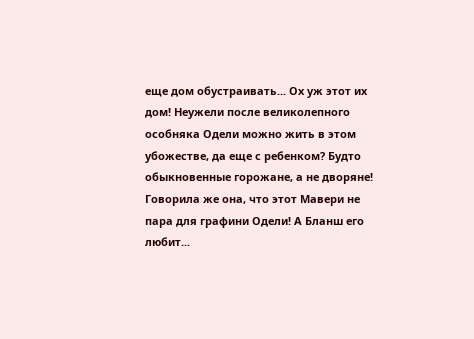еще дом обустраивать... Ох уж этот их дом! Неужели после великолепного особняка Одели можно жить в этом убожестве, да еще с ребенком? Будто обыкновенные горожане, а не дворяне! Говорила же она, что этот Мавери не пара для графини Одели! А Бланш его любит...